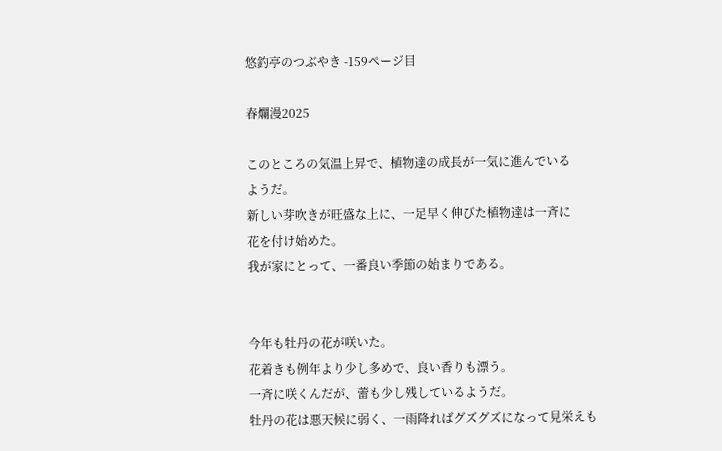悠釣亭のつぶやき -159ページ目

春爛漫2025

このところの気温上昇で、植物達の成長が一気に進んでいる
ようだ。
新しい芽吹きが旺盛な上に、一足早く伸びた植物達は一斉に
花を付け始めた。
我が家にとって、一番良い季節の始まりである。


今年も牡丹の花が咲いた。
花着きも例年より少し多めで、良い香りも漂う。
一斉に咲くんだが、蕾も少し残しているようだ。
牡丹の花は悪天候に弱く、一雨降ればグズグズになって見栄えも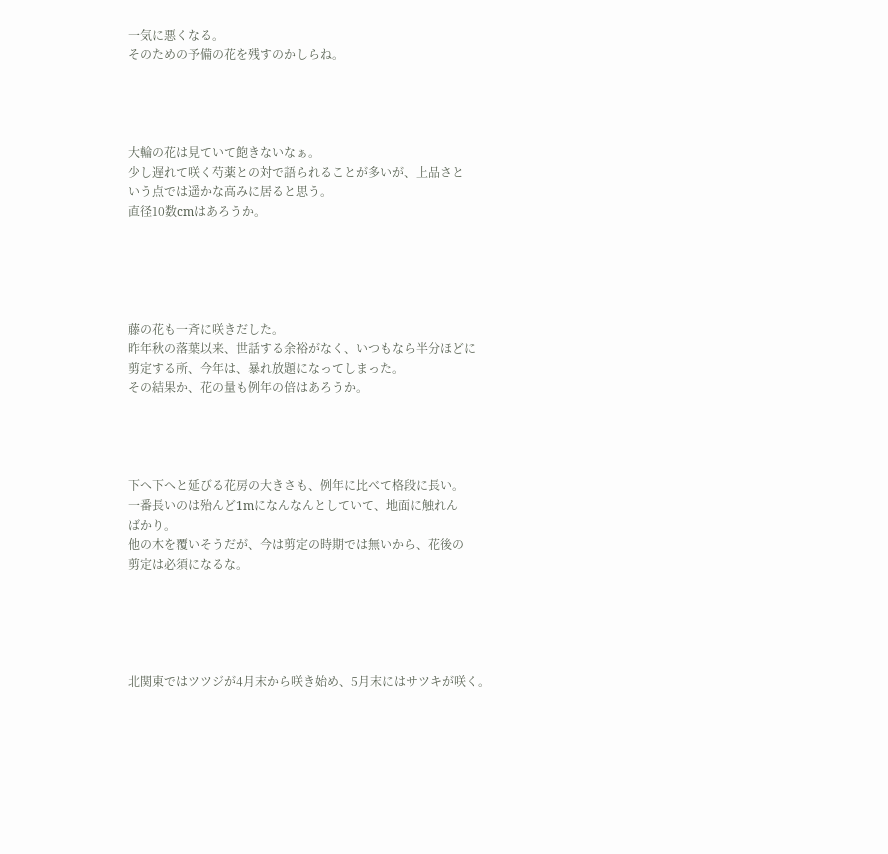一気に悪くなる。
そのための予備の花を残すのかしらね。




大輪の花は見ていて飽きないなぁ。
少し遅れて咲く芍薬との対で語られることが多いが、上品さと
いう点では遥かな高みに居ると思う。
直径10数cmはあろうか。





藤の花も一斉に咲きだした。
昨年秋の落葉以来、世話する余裕がなく、いつもなら半分ほどに
剪定する所、今年は、暴れ放題になってしまった。
その結果か、花の量も例年の倍はあろうか。




下へ下へと延びる花房の大きさも、例年に比べて格段に長い。
一番長いのは殆んど1mになんなんとしていて、地面に触れん
ばかり。
他の木を覆いそうだが、今は剪定の時期では無いから、花後の
剪定は必須になるな。





北関東ではツツジが4月末から咲き始め、5月末にはサツキが咲く。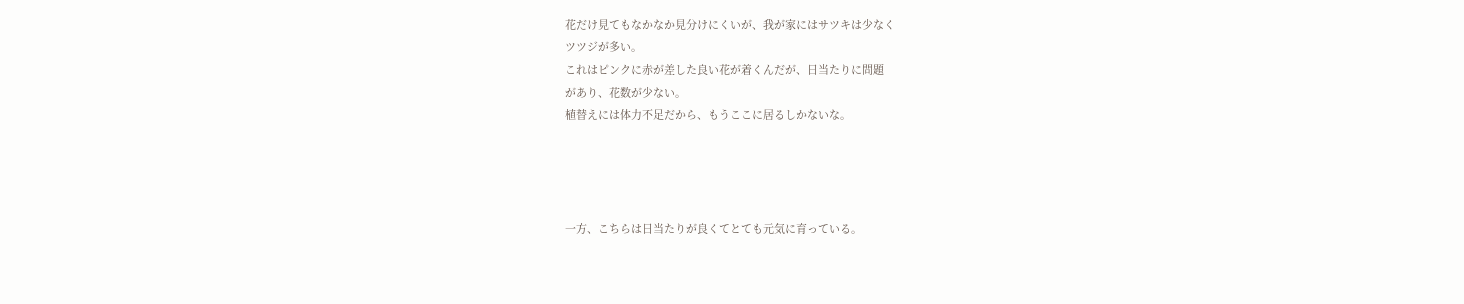花だけ見てもなかなか見分けにくいが、我が家にはサツキは少なく
ツツジが多い。
これはピンクに赤が差した良い花が着くんだが、日当たりに問題
があり、花数が少ない。
植替えには体力不足だから、もうここに居るしかないな。




一方、こちらは日当たりが良くてとても元気に育っている。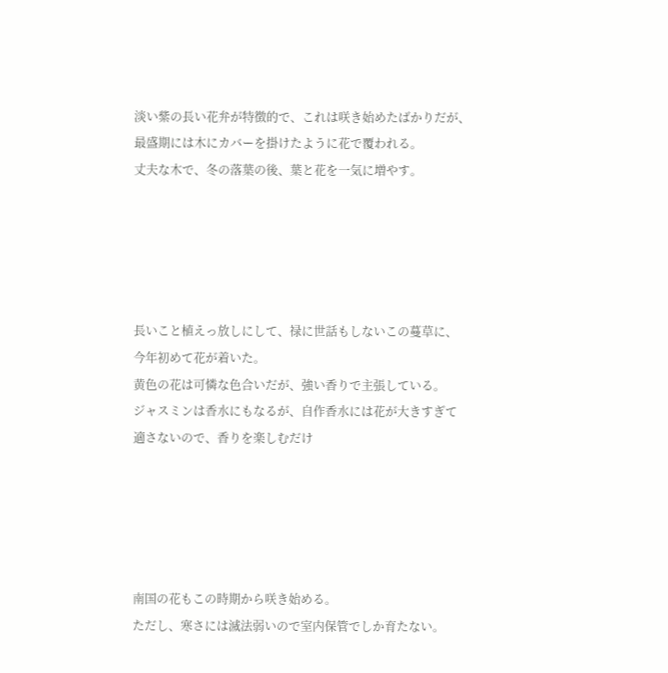淡い紫の長い花弁が特徴的で、これは咲き始めたばかりだが、
最盛期には木にカバーを掛けたように花で覆われる。
丈夫な木で、冬の落葉の後、葉と花を一気に増やす。





長いこと植えっ放しにして、禄に世話もしないこの蔓草に、
今年初めて花が着いた。
黄色の花は可憐な色合いだが、強い香りで主張している。
ジャスミンは香水にもなるが、自作香水には花が大きすぎて
適さないので、香りを楽しむだけ





南国の花もこの時期から咲き始める。
ただし、寒さには滅法弱いので室内保管でしか育たない。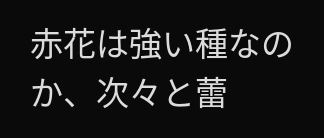赤花は強い種なのか、次々と蕾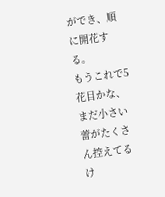ができ、順に開花する。
もうこれで5花目かな、まだ小さい蕾がたくさん控えてるけ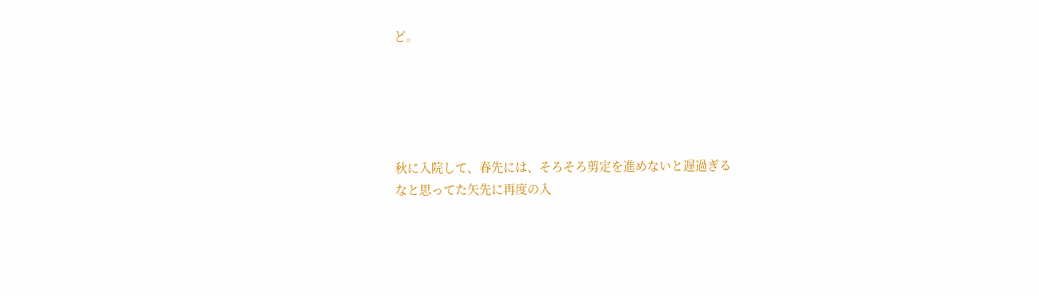ど。





秋に入院して、春先には、そろそろ剪定を進めないと遅過ぎる
なと思ってた矢先に再度の入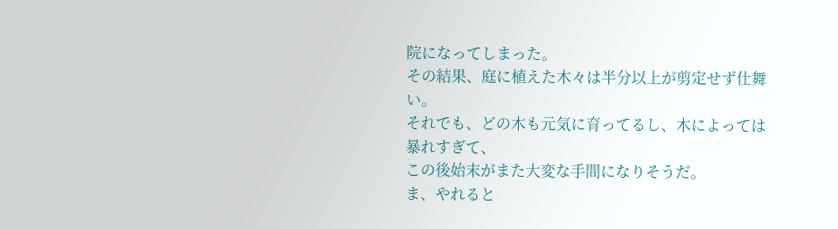院になってしまった。
その結果、庭に植えた木々は半分以上が剪定せず仕舞い。
それでも、どの木も元気に育ってるし、木によっては暴れすぎて、
この後始末がまた大変な手間になりそうだ。
ま、やれると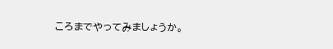ころまでやってみましょうか。